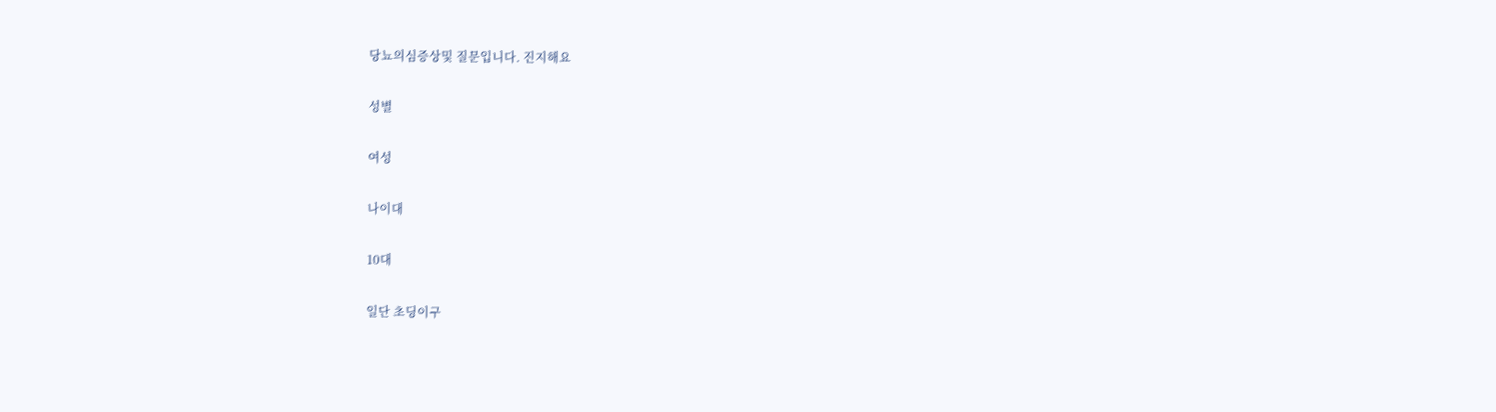당뇨의심증상및 질문입니다. 진지해요

성별

여성

나이대

10대

일단 초딩이구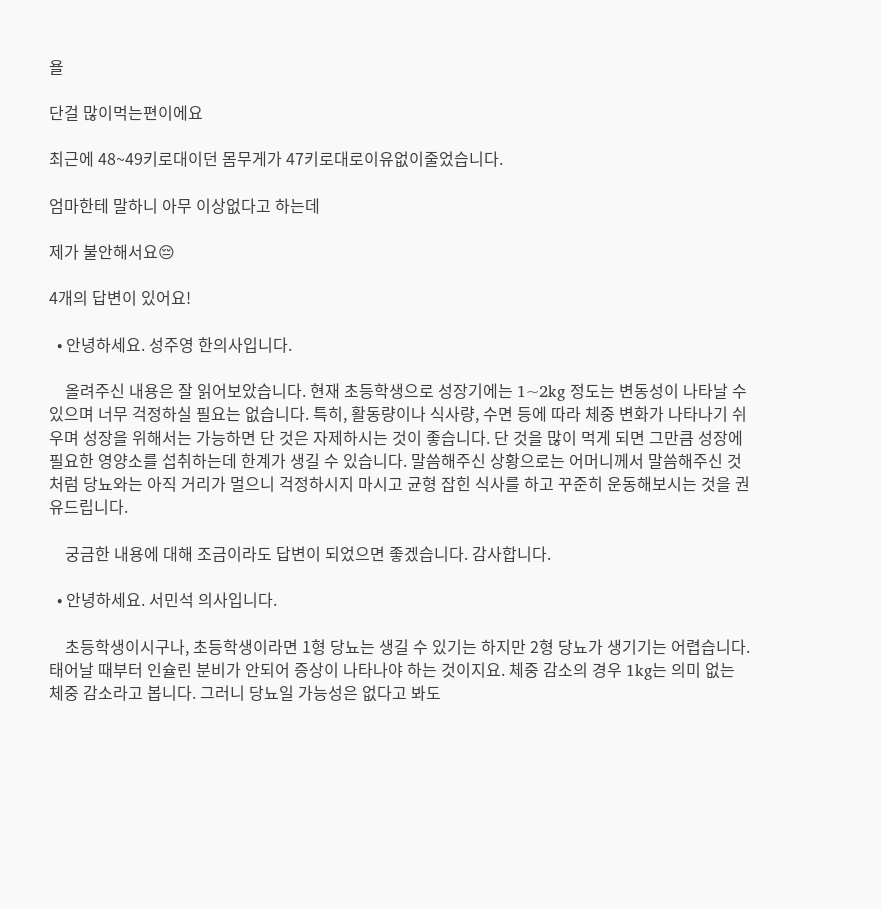욜

단걸 많이먹는편이에요

최근에 48~49키로대이던 몸무게가 47키로대로이유없이줄었습니다.

엄마한테 말하니 아무 이상없다고 하는데

제가 불안해서요😔

4개의 답변이 있어요!

  • 안녕하세요. 성주영 한의사입니다.

    올려주신 내용은 잘 읽어보았습니다. 현재 초등학생으로 성장기에는 1~2kg 정도는 변동성이 나타날 수 있으며 너무 걱정하실 필요는 없습니다. 특히, 활동량이나 식사량, 수면 등에 따라 체중 변화가 나타나기 쉬우며 성장을 위해서는 가능하면 단 것은 자제하시는 것이 좋습니다. 단 것을 많이 먹게 되면 그만큼 성장에 필요한 영양소를 섭취하는데 한계가 생길 수 있습니다. 말씀해주신 상황으로는 어머니께서 말씀해주신 것처럼 당뇨와는 아직 거리가 멀으니 걱정하시지 마시고 균형 잡힌 식사를 하고 꾸준히 운동해보시는 것을 권유드립니다.

    궁금한 내용에 대해 조금이라도 답변이 되었으면 좋겠습니다. 감사합니다.

  • 안녕하세요. 서민석 의사입니다.

    초등학생이시구나, 초등학생이라면 1형 당뇨는 생길 수 있기는 하지만 2형 당뇨가 생기기는 어렵습니다. 태어날 때부터 인슐린 분비가 안되어 증상이 나타나야 하는 것이지요. 체중 감소의 경우 1kg는 의미 없는 체중 감소라고 봅니다. 그러니 당뇨일 가능성은 없다고 봐도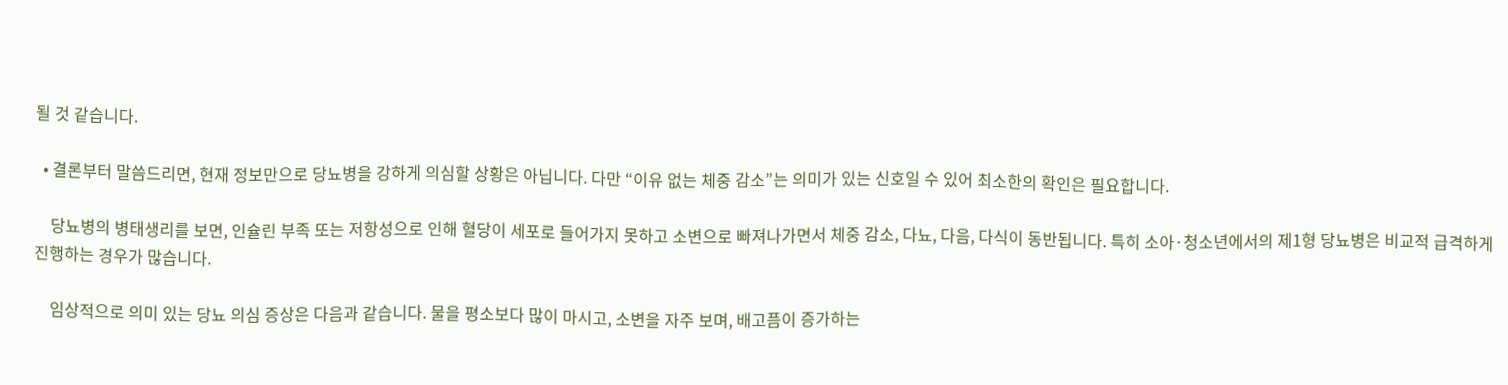될 것 같습니다.

  • 결론부터 말씀드리면, 현재 정보만으로 당뇨병을 강하게 의심할 상황은 아닙니다. 다만 “이유 없는 체중 감소”는 의미가 있는 신호일 수 있어 최소한의 확인은 필요합니다.

    당뇨병의 병태생리를 보면, 인슐린 부족 또는 저항성으로 인해 혈당이 세포로 들어가지 못하고 소변으로 빠져나가면서 체중 감소, 다뇨, 다음, 다식이 동반됩니다. 특히 소아·청소년에서의 제1형 당뇨병은 비교적 급격하게 진행하는 경우가 많습니다.

    임상적으로 의미 있는 당뇨 의심 증상은 다음과 같습니다. 물을 평소보다 많이 마시고, 소변을 자주 보며, 배고픔이 증가하는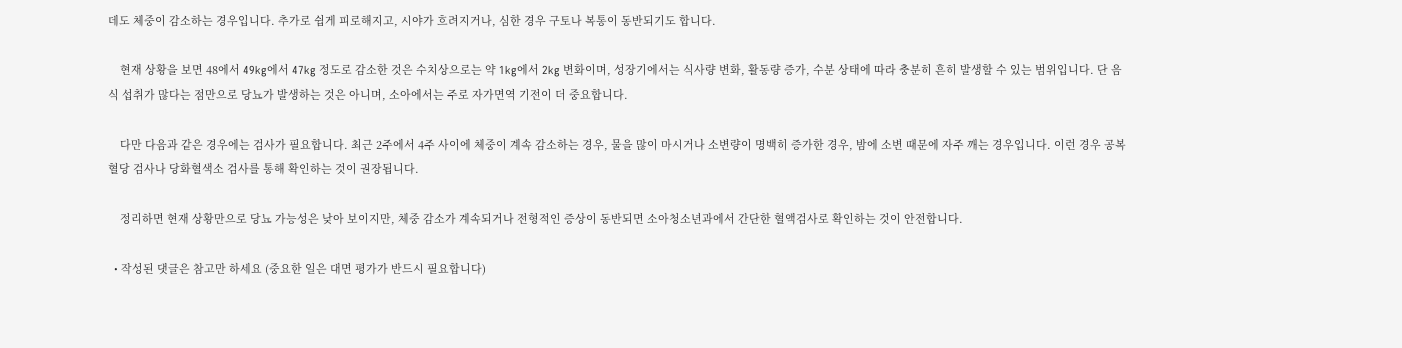데도 체중이 감소하는 경우입니다. 추가로 쉽게 피로해지고, 시야가 흐려지거나, 심한 경우 구토나 복통이 동반되기도 합니다.

    현재 상황을 보면 48에서 49kg에서 47kg 정도로 감소한 것은 수치상으로는 약 1kg에서 2kg 변화이며, 성장기에서는 식사량 변화, 활동량 증가, 수분 상태에 따라 충분히 흔히 발생할 수 있는 범위입니다. 단 음식 섭취가 많다는 점만으로 당뇨가 발생하는 것은 아니며, 소아에서는 주로 자가면역 기전이 더 중요합니다.

    다만 다음과 같은 경우에는 검사가 필요합니다. 최근 2주에서 4주 사이에 체중이 계속 감소하는 경우, 물을 많이 마시거나 소변량이 명백히 증가한 경우, 밤에 소변 때문에 자주 깨는 경우입니다. 이런 경우 공복 혈당 검사나 당화혈색소 검사를 통해 확인하는 것이 권장됩니다.

    정리하면 현재 상황만으로 당뇨 가능성은 낮아 보이지만, 체중 감소가 계속되거나 전형적인 증상이 동반되면 소아청소년과에서 간단한 혈액검사로 확인하는 것이 안전합니다.

  • 작성된 댓글은 참고만 하세요 (중요한 일은 대면 평가가 반드시 필요합니다)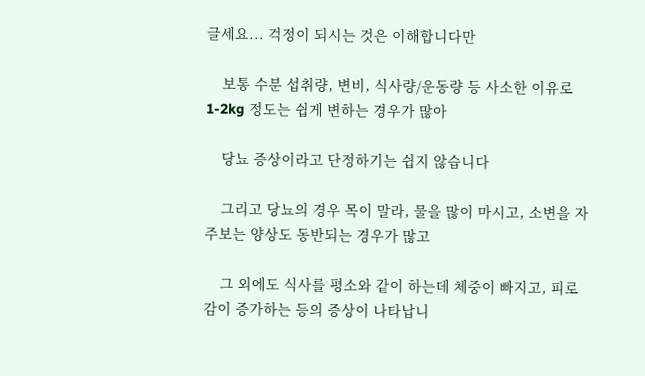글세요... 걱정이 되시는 것은 이해합니다만

    보통 수분 섭취량, 변비, 식사량/운동량 등 사소한 이유로 1-2kg 정도는 쉽게 변하는 경우가 많아

    당뇨 증상이라고 단정하기는 쉽지 않습니다

    그리고 당뇨의 경우 목이 말라, 물을 많이 마시고, 소변을 자주보는 양상도 동반되는 경우가 많고

    그 외에도 식사를 평소와 같이 하는데 체중이 빠지고, 피로감이 증가하는 등의 증상이 나타납니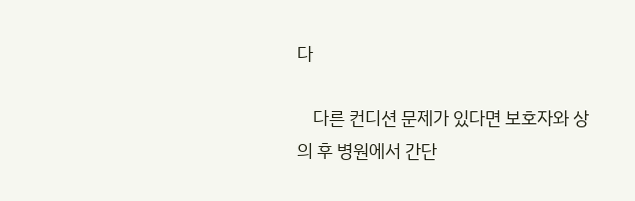다

    다른 컨디션 문제가 있다면 보호자와 상의 후 병원에서 간단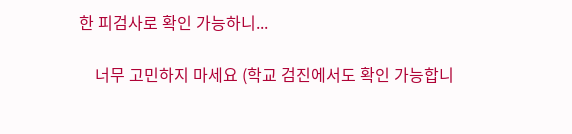한 피검사로 확인 가능하니...

    너무 고민하지 마세요 (학교 검진에서도 확인 가능합니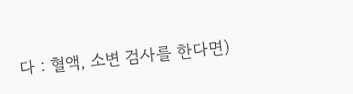다 : 혈액, 소변 검사를 한다면)